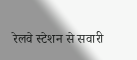रेलवे स्टेशन से सवारी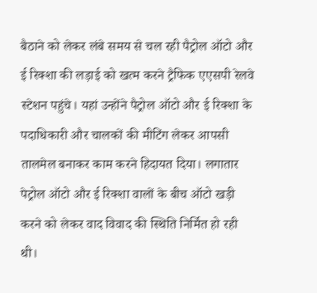बैठाने को लेकर लंबे समय से चल रही पैट्रोल ऑटो और ई रिक्शा की लड़ाई को खत्म करने ट्रैफिक एएसपी रेलवे स्टेशन पहुंचे। यहां उन्होंने पैट्रोल ऑटो और ई रिक्शा के पदाधिकारी और चालकों की मीटिंग लेकर आपसी तालमेल बनाकर काम करने हिदायत दिया। लगातार पेट्रोल ऑटो और ई रिक्शा वालों के बीच ऑटो खड़ी करने को लेकर वाद विवाद की स्थिति निर्मित हो रही थी।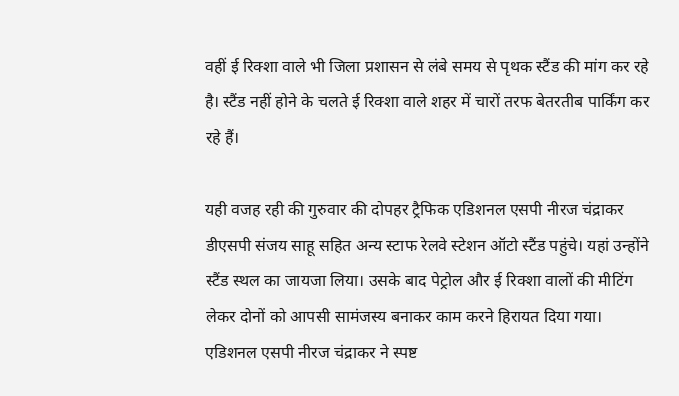वहीं ई रिक्शा वाले भी जिला प्रशासन से लंबे समय से पृथक स्टैंड की मांग कर रहे है। स्टैंड नहीं होने के चलते ई रिक्शा वाले शहर में चारों तरफ बेतरतीब पार्किंग कर रहे हैं।

यही वजह रही की गुरुवार की दोपहर ट्रैफिक एडिशनल एसपी नीरज चंद्राकर डीएसपी संजय साहू सहित अन्य स्टाफ रेलवे स्टेशन ऑटो स्टैंड पहुंचे। यहां उन्होंने स्टैंड स्थल का जायजा लिया। उसके बाद पेट्रोल और ई रिक्शा वालों की मीटिंग लेकर दोनों को आपसी सामंजस्य बनाकर काम करने हिरायत दिया गया। एडिशनल एसपी नीरज चंद्राकर ने स्पष्ट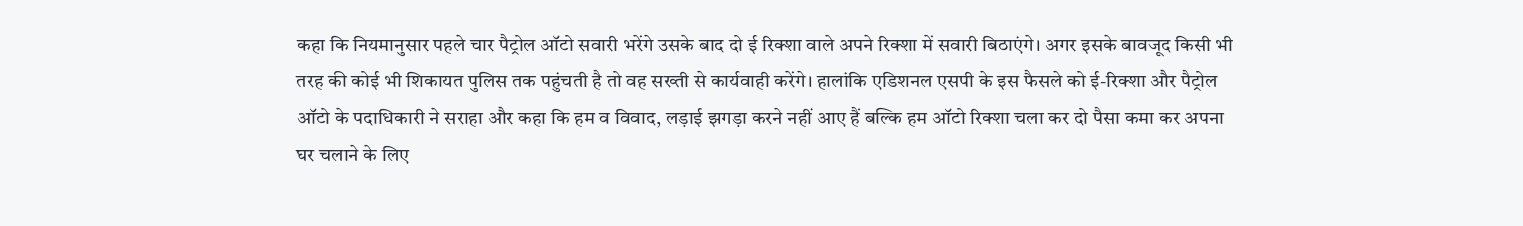कहा कि नियमानुसार पहले चार पैट्रोल ऑटो सवारी भरेंगे उसके बाद दो ई रिक्शा वाले अपने रिक्शा में सवारी बिठाएंगे। अगर इसके बावजूद किसी भी तरह की कोई भी शिकायत पुलिस तक पहुंचती है तो वह सख्ती से कार्यवाही करेंगे। हालांकि एडिशनल एसपी के इस फैसले को ई-रिक्शा और पैट्रोल ऑटो के पदाधिकारी ने सराहा और कहा कि हम व विवाद, लड़ाई झगड़ा करने नहीं आए हैं बल्कि हम ऑटो रिक्शा चला कर दो पैसा कमा कर अपना घर चलाने के लिए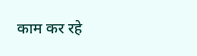काम कर रहे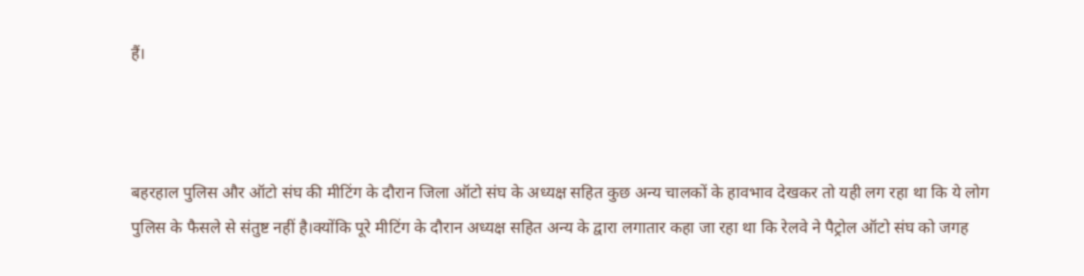हैं।



बहरहाल पुलिस और ऑटो संघ की मीटिंग के दौरान जिला ऑटो संघ के अध्यक्ष सहित कुछ अन्य चालकों के हावभाव देखकर तो यही लग रहा था कि ये लोग पुलिस के फैसले से संतुष्ट नहीं है।क्योंकि पूरे मीटिंग के दौरान अध्यक्ष सहित अन्य के द्वारा लगातार कहा जा रहा था कि रेलवे ने पैट्रोल ऑटो संघ को जगह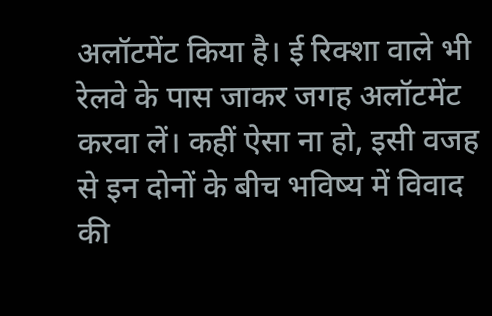अलॉटमेंट किया है। ई रिक्शा वाले भी रेलवे के पास जाकर जगह अलॉटमेंट करवा लें। कहीं ऐसा ना हो, इसी वजह से इन दोनों के बीच भविष्य में विवाद की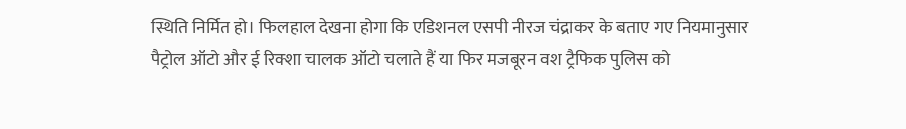स्थिति निर्मित हो। फिलहाल देखना होगा कि एडिशनल एसपी नीरज चंद्राकर के बताए गए नियमानुसार पैट्रोल ऑटो और ई रिक्शा चालक ऑटो चलाते हैं या फिर मजबूरन वश ट्रैफिक पुलिस को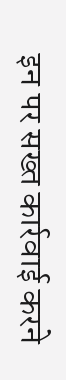इन पर सख्त कार्रवाई करने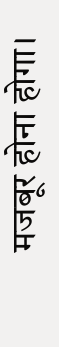मजबूर होना होगा।